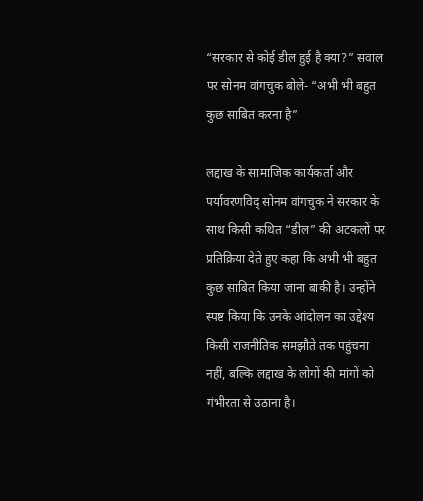“सरकार से कोई डील हुई है क्या?” सवाल पर सोनम वांगचुक बोले- “अभी भी बहुत कुछ साबित करना है”

लद्दाख के सामाजिक कार्यकर्ता और पर्यावरणविद् सोनम वांगचुक ने सरकार के साथ किसी कथित “डील” की अटकलों पर प्रतिक्रिया देते हुए कहा कि अभी भी बहुत कुछ साबित किया जाना बाकी है। उन्होंने स्पष्ट किया कि उनके आंदोलन का उद्देश्य किसी राजनीतिक समझौते तक पहुंचना नहीं, बल्कि लद्दाख के लोगों की मांगों को गंभीरता से उठाना है।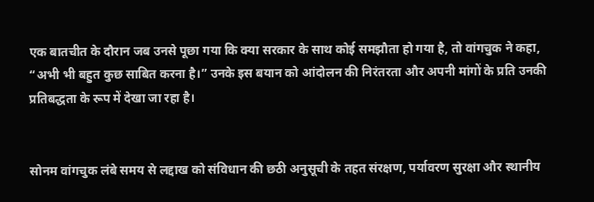एक बातचीत के दौरान जब उनसे पूछा गया कि क्या सरकार के साथ कोई समझौता हो गया है, तो वांगचुक ने कहा, “अभी भी बहुत कुछ साबित करना है।” उनके इस बयान को आंदोलन की निरंतरता और अपनी मांगों के प्रति उनकी प्रतिबद्धता के रूप में देखा जा रहा है।


सोनम वांगचुक लंबे समय से लद्दाख को संविधान की छठी अनुसूची के तहत संरक्षण, पर्यावरण सुरक्षा और स्थानीय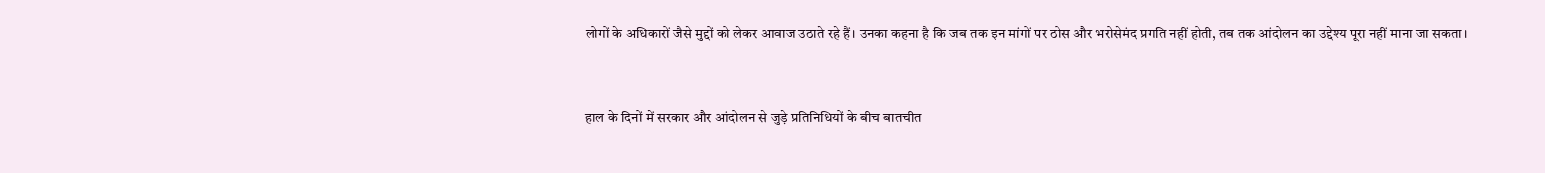लोगों के अधिकारों जैसे मुद्दों को लेकर आवाज उठाते रहे हैं। उनका कहना है कि जब तक इन मांगों पर ठोस और भरोसेमंद प्रगति नहीं होती, तब तक आंदोलन का उद्देश्य पूरा नहीं माना जा सकता।


हाल के दिनों में सरकार और आंदोलन से जुड़े प्रतिनिधियों के बीच बातचीत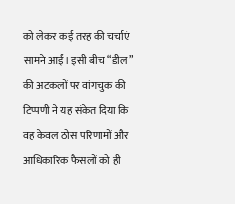को लेकर कई तरह की चर्चाएं सामने आईं। इसी बीच “डील” की अटकलों पर वांगचुक की टिप्पणी ने यह संकेत दिया कि वह केवल ठोस परिणामों और आधिकारिक फैसलों को ही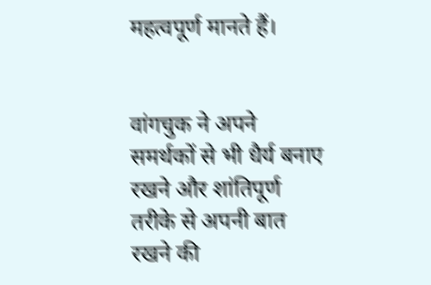महत्वपूर्ण मानते हैं।


वांगचुक ने अपने समर्थकों से भी धैर्य बनाए रखने और शांतिपूर्ण तरीके से अपनी बात रखने की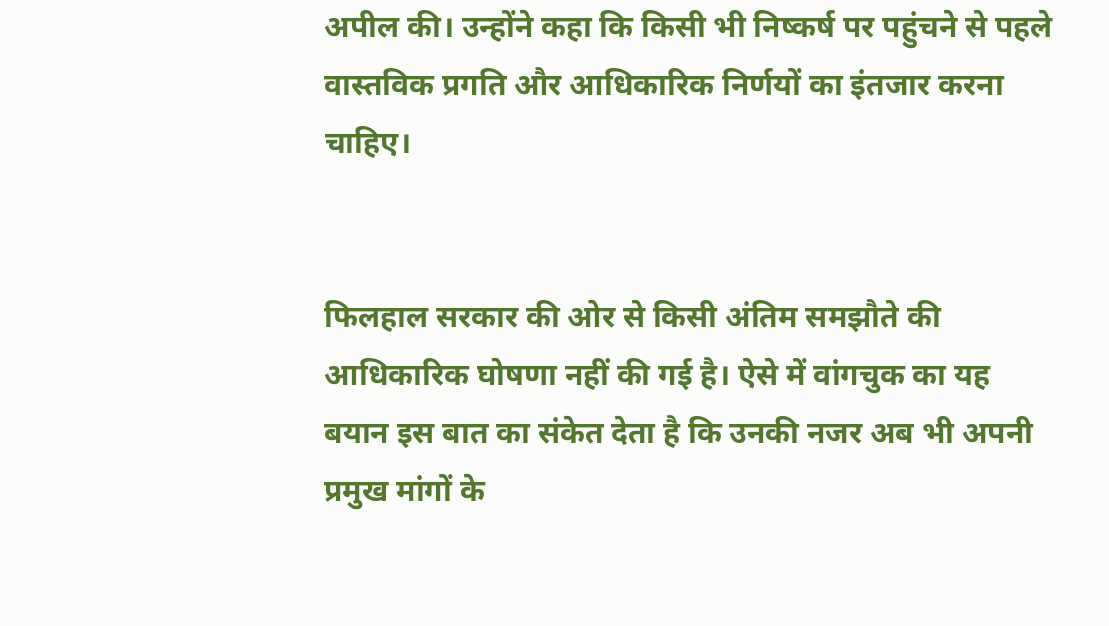अपील की। उन्होंने कहा कि किसी भी निष्कर्ष पर पहुंचने से पहले वास्तविक प्रगति और आधिकारिक निर्णयों का इंतजार करना चाहिए।


फिलहाल सरकार की ओर से किसी अंतिम समझौते की आधिकारिक घोषणा नहीं की गई है। ऐसे में वांगचुक का यह बयान इस बात का संकेत देता है कि उनकी नजर अब भी अपनी प्रमुख मांगों के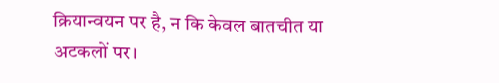क्रियान्वयन पर है, न कि केवल बातचीत या अटकलों पर।